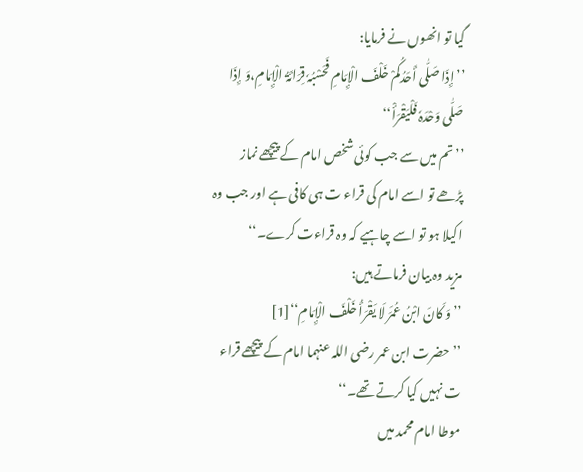گیا تو انھوں نے فرمایا:
’’إِذَا صَلّٰی أَحَدُکُمْ خَلْفَ الْإِمَامِ فَحَسْبُہٗ قِرَائَۃُ الْإِمَامِ،وَ إِذَا صَلّٰی وَحْدَہٗ فَلْیَقْرَأْ‘‘
’’تم میں سے جب کوئی شخص امام کے پیچھے نماز پڑھے تو اسے امام کی قراء ت ہی کافی ہے اور جب وہ اکیلا ہو تو اسے چاہیے کہ وہ قراءت کرے۔‘‘
مزید وہ بیان فرماتے ہیں:
’’وَ کَانَ ابْنُ عُمَرَ لَا یَقْرَأُ خَلْفَ الْإِمَامِ‘‘[1]
’’حضرت ابن عمر رضی اللہ عنہما امام کے پیچھے قراء ت نہیں کیا کرتے تھے۔‘‘
موطا امام محمد میں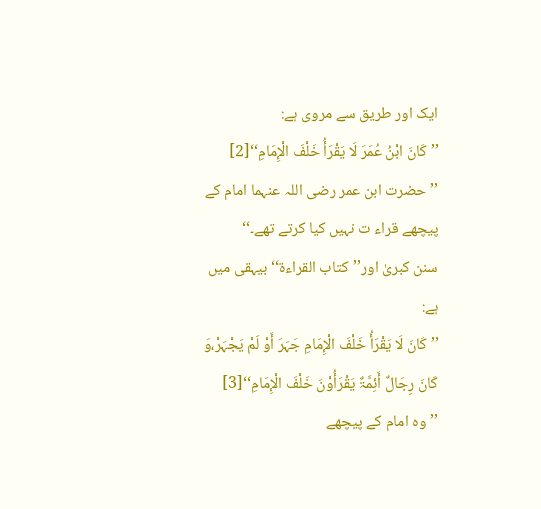ایک اور طریق سے مروی ہے:
’’کَانَ ابْنُ عُمَرَ لَا یَقْرَأُ خَلْفَ الْإِمَامِ‘‘[2]
’’حضرت ابن عمر رضی اللہ عنہما امام کے پیچھے قراء ت نہیں کیا کرتے تھے۔‘‘
سنن کبریٰ اور’’کتاب القراءۃ‘‘بیہقی میں ہے:
’’کَانَ لَا یَقْرَأُ خَلْفَ الْإِمَامِ جَہَرَ أَوْ لَمْ یَجْہَرْ،وَ کَانَ رِجَالٌ أَئِمَّۃٌ یَقْرَأُوْنَ خَلْفَ الْإِمَامِ‘‘[3]
’’وہ امام کے پیچھے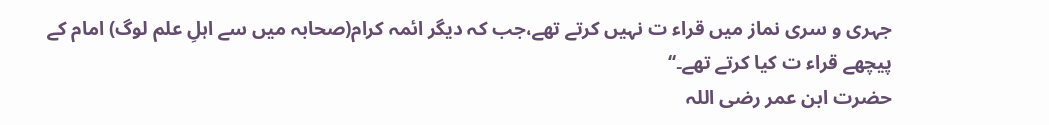جہری و سری نماز میں قراء ت نہیں کرتے تھے،جب کہ دیگر ائمہ کرام(صحابہ میں سے اہلِ علم لوگ) امام کے پیچھے قراء ت کیا کرتے تھے۔‘‘
حضرت ابن عمر رضی اللہ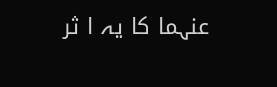عنہما کا یہ ا ثر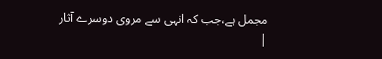مجمل ہے،جب کہ انہی سے مروی دوسرے آثار
|